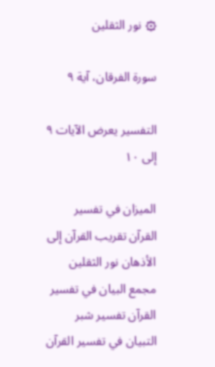۞ نور الثقلين

سورة الفرقان، آية ٩

التفسير يعرض الآيات ٩ إلى ١٠

الميزان في تفسير القرآن تقريب القرآن إلى الأذهان نور الثقلين مجمع البيان في تفسير القرآن تفسير شبر التبيان في تفسير القرآن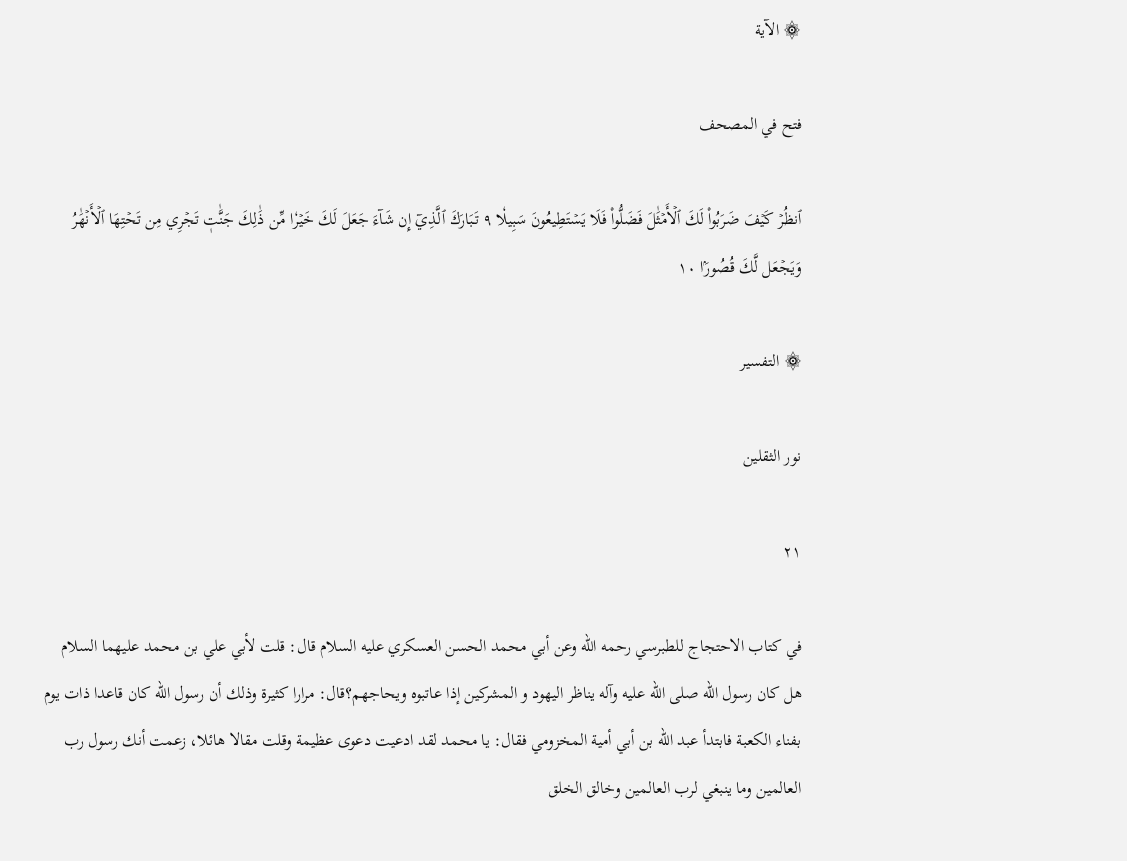۞ الآية

فتح في المصحف

ٱنظُرۡ كَيۡفَ ضَرَبُواْ لَكَ ٱلۡأَمۡثَٰلَ فَضَلُّواْ فَلَا يَسۡتَطِيعُونَ سَبِيلٗا ٩ تَبَارَكَ ٱلَّذِيٓ إِن شَآءَ جَعَلَ لَكَ خَيۡرٗا مِّن ذَٰلِكَ جَنَّٰتٖ تَجۡرِي مِن تَحۡتِهَا ٱلۡأَنۡهَٰرُ وَيَجۡعَل لَّكَ قُصُورَۢا ١٠

۞ التفسير

نور الثقلين

٢١

في كتاب الاحتجاج للطبرسي رحمه الله وعن أبي محمد الحسن العسكري عليه السلام قال: قلت لأبي علي بن محمد عليهما السلام هل كان رسول الله صلى الله عليه وآله يناظر اليهود و المشركين إذا عاتبوه ويحاجهم؟قال: مرارا كثيرة وذلك أن رسول الله كان قاعدا ذات يوم بفناء الكعبة فابتدأ عبد الله بن أبي أمية المخزومي فقال: يا محمد لقد ادعيت دعوى عظيمة وقلت مقالا هائلا، زعمت أنك رسول رب العالمين وما ينبغي لرب العالمين وخالق الخلق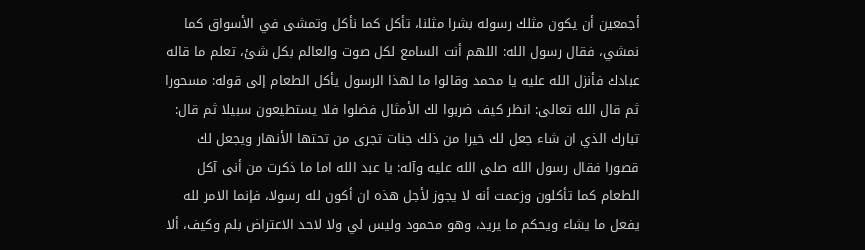أجمعين أن يكون مثلك رسوله بشرا مثلنا، تأكل كما نأكل وتمشى في الأسواق كما نمشي، فقال رسول الله: اللهم أنت السامع لكل صوت والعالم بكل شئ، تعلم ما قاله عبادك فأنزل الله عليه يا محمد وقالوا ما لهذا الرسول يأكل الطعام إلى قوله: مسحورا ثم قال الله تعالى: انظر كيف ضربوا لك الأمثال فضلوا فلا يستطيعون سبيلا ثم قال: تبارك الذي ان شاء جعل لك خيرا من ذلك جنات تجرى من تحتها الأنهار ويجعل لك قصورا فقال رسول الله صلى الله عليه وآله: يا عبد الله اما ما ذكرت من أنى آكل الطعام كما تأكلون وزعمت أنه لا يجوز لأجل هذه ان أكون لله رسولا، فإنما الامر لله يفعل ما يشاء ويحكم ما يريد، وهو محمود وليس لي ولا لاحد الاعتراض بلم وكيف، ألا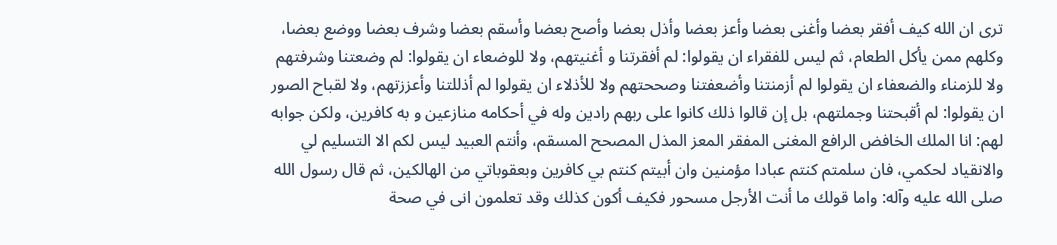ترى ان الله كيف أفقر بعضا وأغنى بعضا وأعز بعضا وأذل بعضا وأصح بعضا وأسقم بعضا وشرف بعضا ووضع بعضا، وكلهم ممن يأكل الطعام، ثم ليس للفقراء ان يقولوا: لم أفقرتنا و أغنيتهم، ولا للوضعاء ان يقولوا: لم وضعتنا وشرفتهم ولا للزمناء والضعفاء ان يقولوا لم أزمنتنا وأضعفتنا وصححتهم ولا للأذلاء ان يقولوا لم أذللتنا وأعززتهم، ولا لقباح الصور ان يقولوا: لم أقبحتنا وجملتهم، بل إن قالوا ذلك كانوا على ربهم رادين وله في أحكامه منازعين و به كافرين، ولكن جوابه لهم: انا الملك الخافض الرافع المغنى المفقر المعز المذل المصحح المسقم، وأنتم العبيد ليس لكم الا التسليم لي والانقياد لحكمي، فان سلمتم كنتم عبادا مؤمنين وان أبيتم كنتم بي كافرين وبعقوباتي من الهالكين، ثم قال رسول الله صلى الله عليه وآله: واما قولك ما أنت الأرجل مسحور فكيف أكون كذلك وقد تعلمون انى في صحة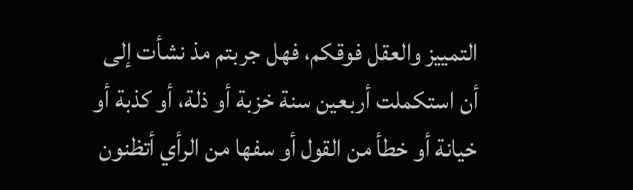التمييز والعقل فوقكم، فهل جربتم مذ نشأت إلى أن استكملت أربعين سنة خزبة أو ذلة، أو كذبة أو خيانة أو خطأ من القول أو سفها من الرأي أتظنون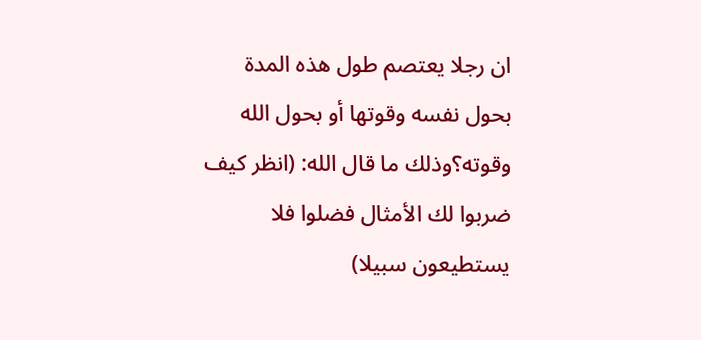ان رجلا يعتصم طول هذه المدة بحول نفسه وقوتها أو بحول الله وقوته؟وذلك ما قال الله: (انظر كيف ضربوا لك الأمثال فضلوا فلا يستطيعون سبيلا)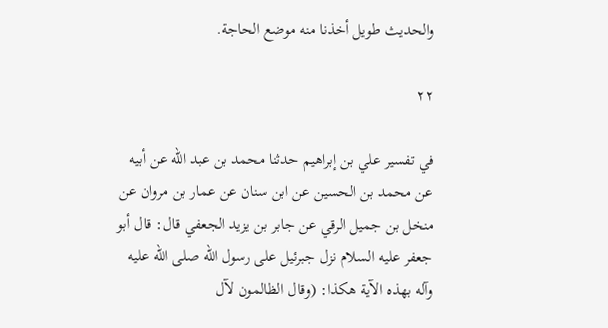والحديث طويل أخذنا منه موضع الحاجة.

٢٢

في تفسير علي بن إبراهيم حدثنا محمد بن عبد الله عن أبيه عن محمد بن الحسين عن ابن سنان عن عمار بن مروان عن منخل بن جميل الرقي عن جابر بن يزيد الجعفي قال: قال أبو جعفر عليه السلام نزل جبرئيل على رسول الله صلى الله عليه وآله بهذه الآية هكذا: (وقال الظالمون لآل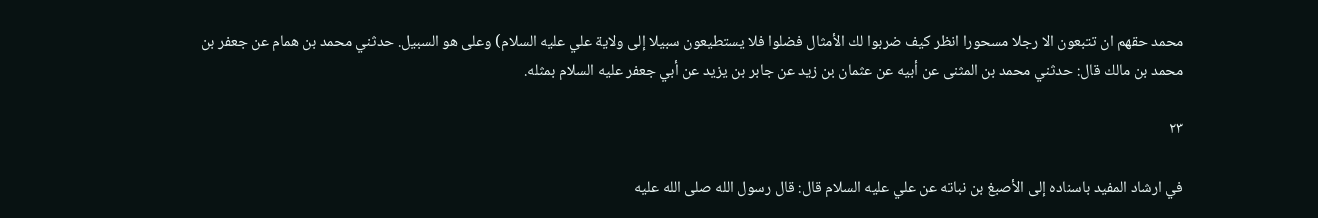محمد حقهم ان تتبعون الا رجلا مسحورا انظر كيف ضربوا لك الأمثال فضلوا فلا يستطيعون سبيلا إلى ولاية علي عليه السلام) وعلى هو السبيل. حدثني محمد بن همام عن جعفر بن محمد بن مالك قال: حدثني محمد بن المثنى عن أبيه عن عثمان بن زيد عن جابر بن يزيد عن أبي جعفر عليه السلام بمثله.

٢٣

في ارشاد المفيد باسناده إلى الأصبغ بن نباته عن علي عليه السلام قال: قال رسول الله صلى الله عليه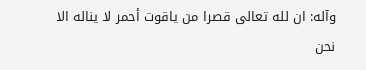وآله: ان لله تعالى قصرا من ياقوت أحمر لا يناله الا نحن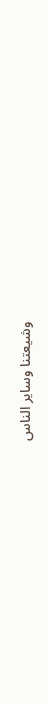وشيعتنا وساير الناس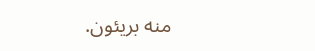منه بريئون.